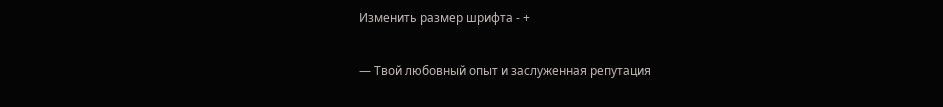Изменить размер шрифта - +

— Твой любовный опыт и заслуженная репутация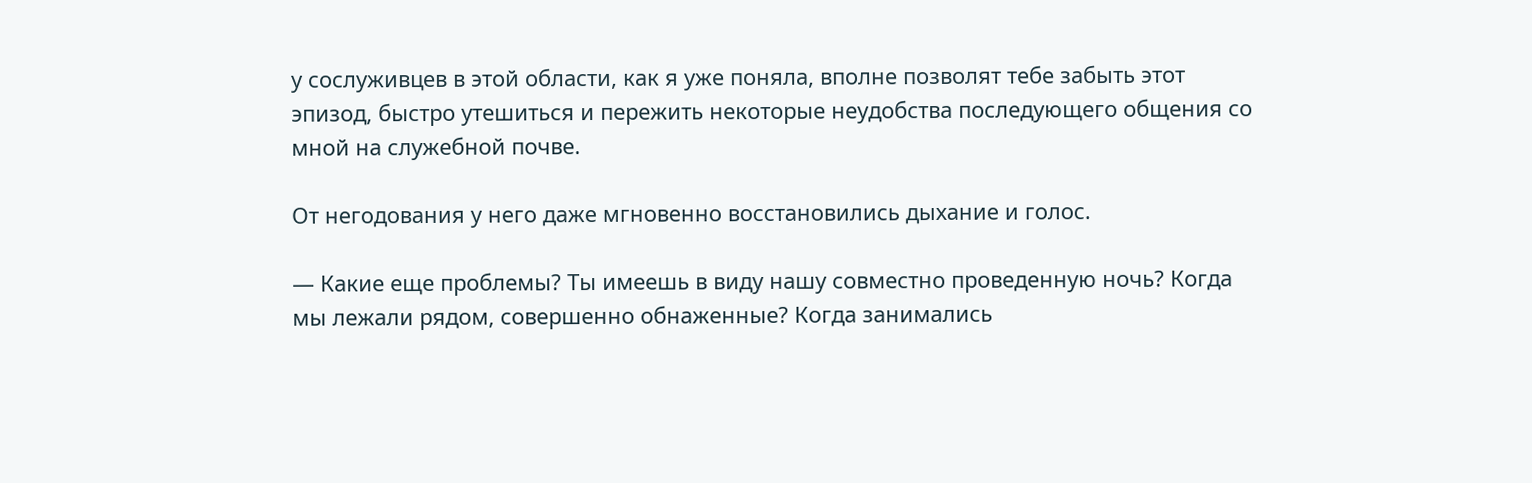у сослуживцев в этой области, как я уже поняла, вполне позволят тебе забыть этот эпизод, быстро утешиться и пережить некоторые неудобства последующего общения со мной на служебной почве.

От негодования у него даже мгновенно восстановились дыхание и голос.

— Какие еще проблемы? Ты имеешь в виду нашу совместно проведенную ночь? Когда мы лежали рядом, совершенно обнаженные? Когда занимались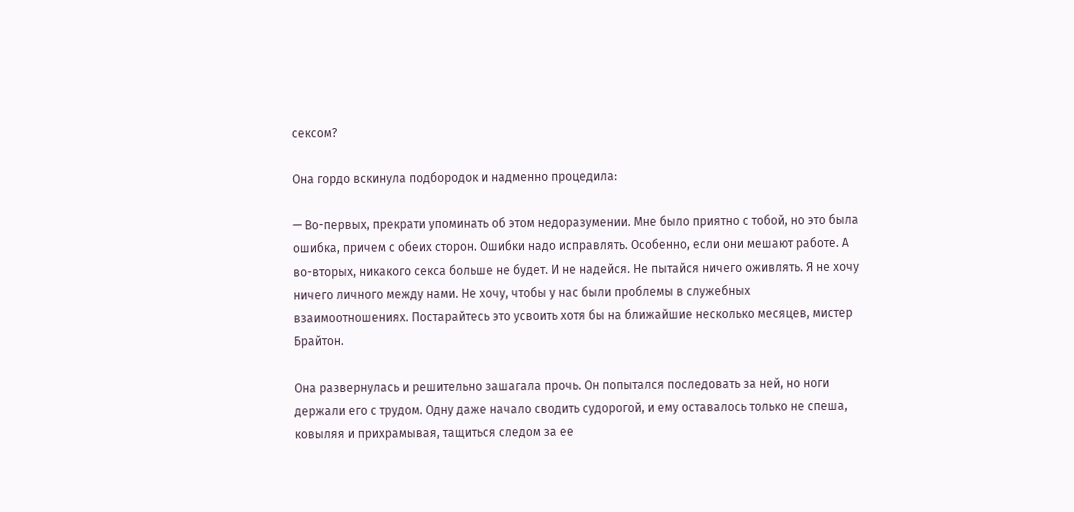сексом?

Она гордо вскинула подбородок и надменно процедила:

— Во-первых, прекрати упоминать об этом недоразумении. Мне было приятно с тобой, но это была ошибка, причем с обеих сторон. Ошибки надо исправлять. Особенно, если они мешают работе. А во-вторых, никакого секса больше не будет. И не надейся. Не пытайся ничего оживлять. Я не хочу ничего личного между нами. Не хочу, чтобы у нас были проблемы в служебных взаимоотношениях. Постарайтесь это усвоить хотя бы на ближайшие несколько месяцев, мистер Брайтон.

Она развернулась и решительно зашагала прочь. Он попытался последовать за ней, но ноги держали его с трудом. Одну даже начало сводить судорогой, и ему оставалось только не спеша, ковыляя и прихрамывая, тащиться следом за ее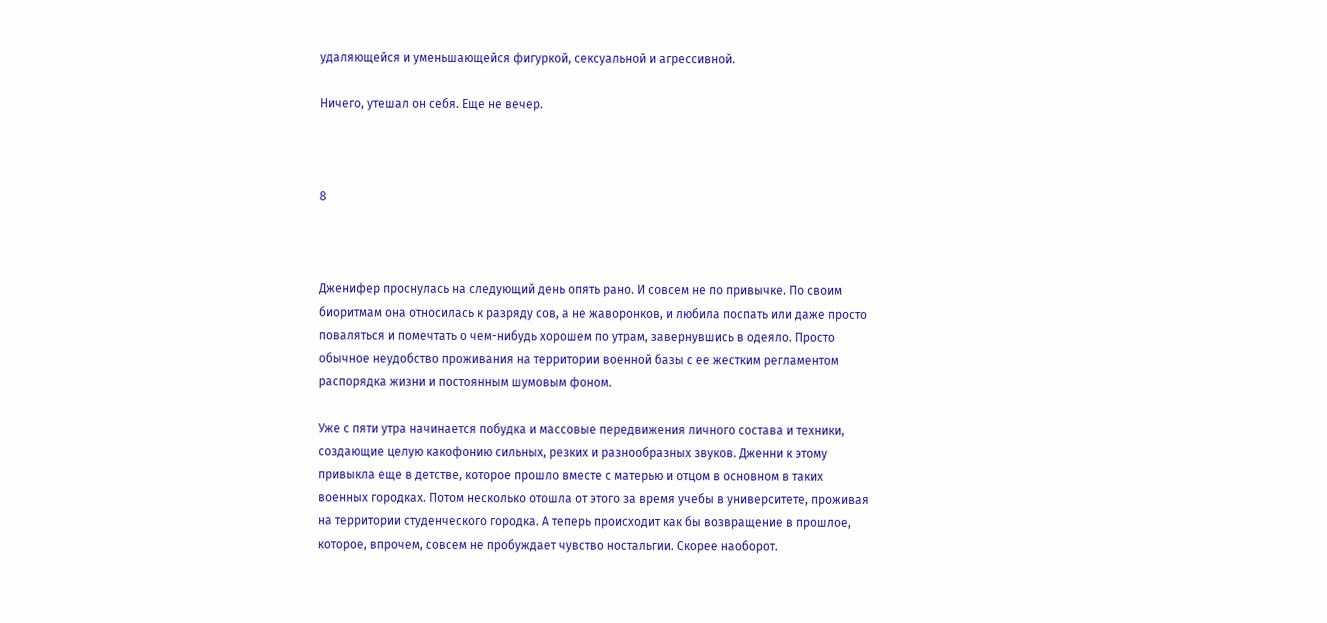удаляющейся и уменьшающейся фигуркой, сексуальной и агрессивной.

Ничего, утешал он себя. Еще не вечер.



8



Дженифер проснулась на следующий день опять рано. И совсем не по привычке. По своим биоритмам она относилась к разряду сов, а не жаворонков, и любила поспать или даже просто поваляться и помечтать о чем-нибудь хорошем по утрам, завернувшись в одеяло. Просто обычное неудобство проживания на территории военной базы с ее жестким регламентом распорядка жизни и постоянным шумовым фоном.

Уже с пяти утра начинается побудка и массовые передвижения личного состава и техники, создающие целую какофонию сильных, резких и разнообразных звуков. Дженни к этому привыкла еще в детстве, которое прошло вместе с матерью и отцом в основном в таких военных городках. Потом несколько отошла от этого за время учебы в университете, проживая на территории студенческого городка. А теперь происходит как бы возвращение в прошлое, которое, впрочем, совсем не пробуждает чувство ностальгии. Скорее наоборот.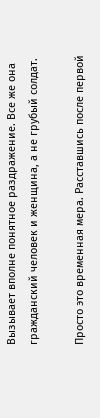Вызывает вполне понятное раздражение. Все же она гражданский человек и женщина, а не грубый солдат.

Просто это временная мера. Расставшись после первой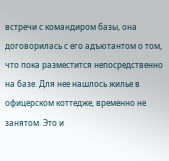встречи с командиром базы, она договорилась с его адъютантом о том, что пока разместится непосредственно на базе. Для нее нашлось жилье в офицерском коттедже, временно не занятом. Это и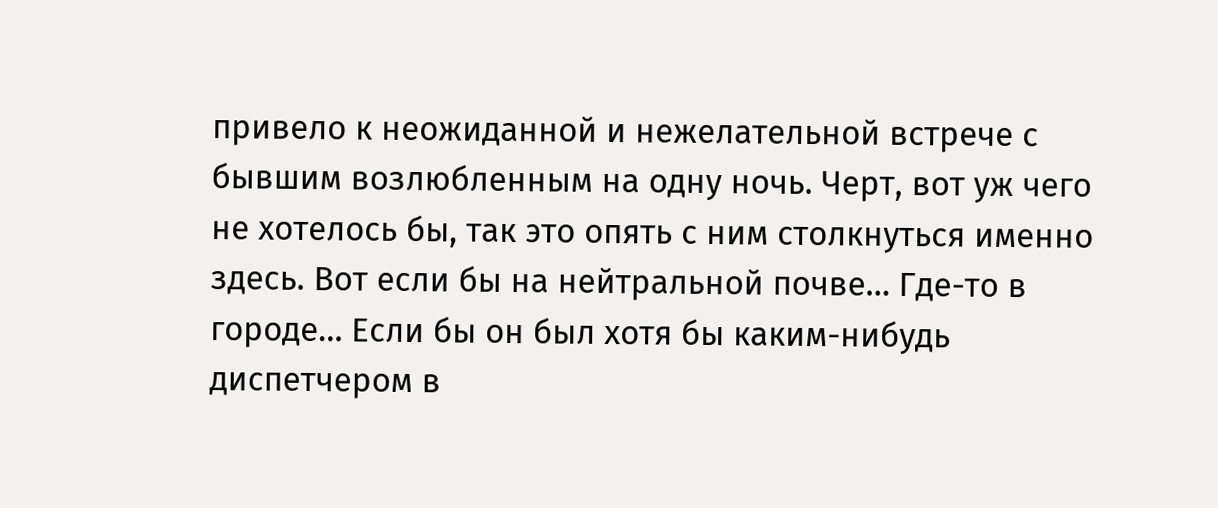привело к неожиданной и нежелательной встрече с бывшим возлюбленным на одну ночь. Черт, вот уж чего не хотелось бы, так это опять с ним столкнуться именно здесь. Вот если бы на нейтральной почве… Где-то в городе… Если бы он был хотя бы каким-нибудь диспетчером в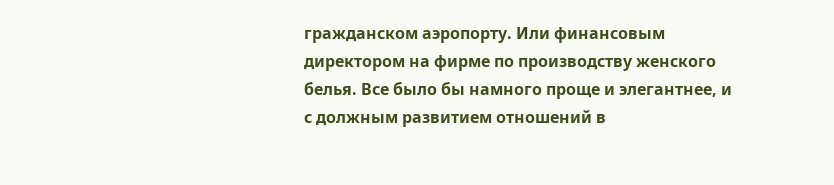гражданском аэропорту. Или финансовым директором на фирме по производству женского белья. Все было бы намного проще и элегантнее, и с должным развитием отношений в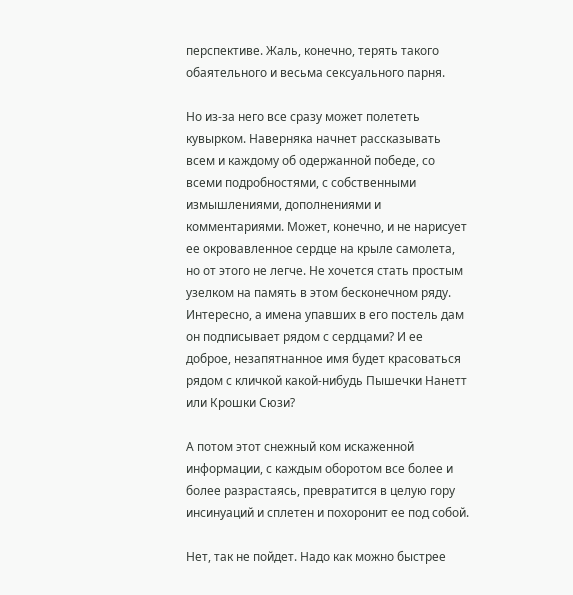перспективе. Жаль, конечно, терять такого обаятельного и весьма сексуального парня.

Но из-за него все сразу может полететь кувырком. Наверняка начнет рассказывать всем и каждому об одержанной победе, со всеми подробностями, с собственными измышлениями, дополнениями и комментариями. Может, конечно, и не нарисует ее окровавленное сердце на крыле самолета, но от этого не легче. Не хочется стать простым узелком на память в этом бесконечном ряду. Интересно, а имена упавших в его постель дам он подписывает рядом с сердцами? И ее доброе, незапятнанное имя будет красоваться рядом с кличкой какой-нибудь Пышечки Нанетт или Крошки Сюзи?

А потом этот снежный ком искаженной информации, с каждым оборотом все более и более разрастаясь, превратится в целую гору инсинуаций и сплетен и похоронит ее под собой.

Нет, так не пойдет. Надо как можно быстрее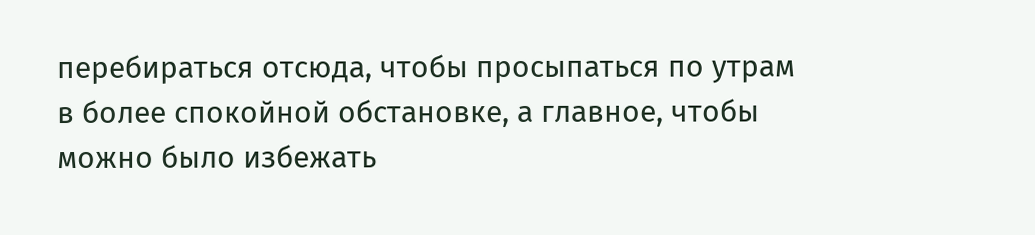перебираться отсюда, чтобы просыпаться по утрам в более спокойной обстановке, а главное, чтобы можно было избежать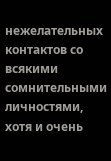нежелательных контактов со всякими сомнительными личностями, хотя и очень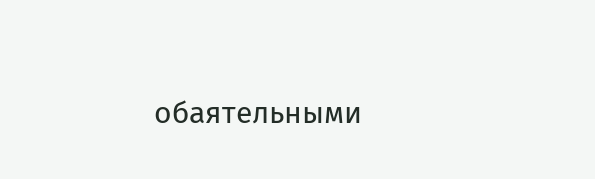обаятельными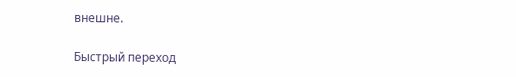внешне.

Быстрый переход